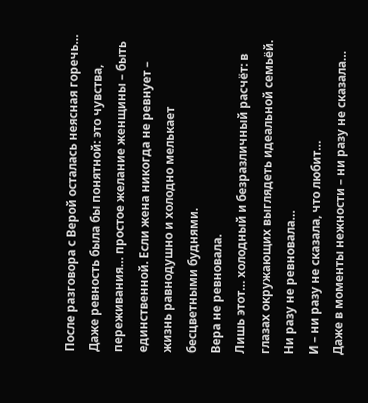После разговора с Верой осталась неясная горечь…
Даже ревность была бы понятной: это чувства, переживания… простое желание женщины – быть единственной. Если жена никогда не ревнует – жизнь равнодушно и холодно мелькает бесцветными буднями.
Вера не ревновала.
Лишь этот… холодный и безразличный расчёт: в глазах окружающих выглядеть идеальной семьёй.
Ни разу не ревновала…
И – ни разу не сказала, что любит…
Даже в моменты нежности – ни разу не сказала…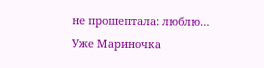не прошептала: люблю…
Уже Мариночка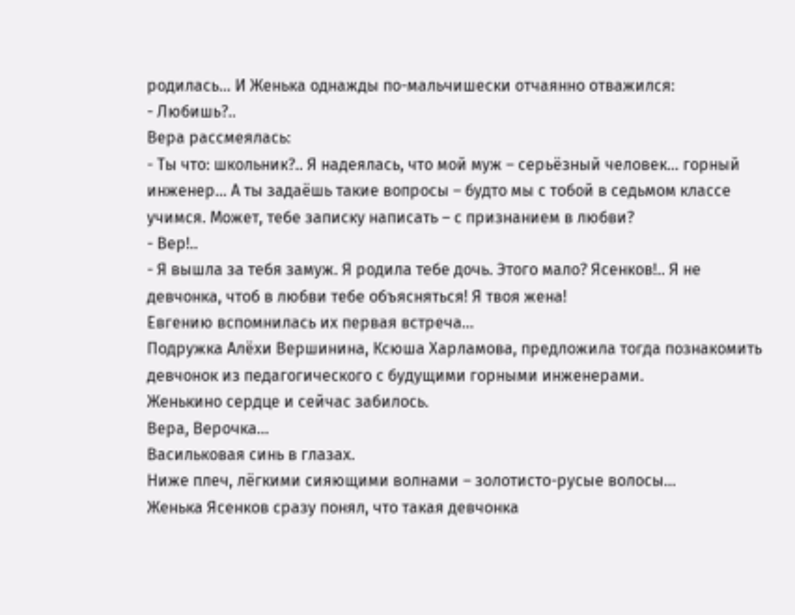родилась… И Женька однажды по-мальчишески отчаянно отважился:
- Любишь?..
Вера рассмеялась:
- Ты что: школьник?.. Я надеялась, что мой муж – серьёзный человек… горный инженер… А ты задаёшь такие вопросы – будто мы с тобой в седьмом классе учимся. Может, тебе записку написать – с признанием в любви?
- Вер!..
- Я вышла за тебя замуж. Я родила тебе дочь. Этого мало? Ясенков!.. Я не девчонка, чтоб в любви тебе объясняться! Я твоя жена!
Евгению вспомнилась их первая встреча…
Подружка Алёхи Вершинина, Ксюша Харламова, предложила тогда познакомить девчонок из педагогического с будущими горными инженерами.
Женькино сердце и сейчас забилось.
Вера, Верочка…
Васильковая синь в глазах.
Ниже плеч, лёгкими сияющими волнами – золотисто-русые волосы…
Женька Ясенков сразу понял, что такая девчонка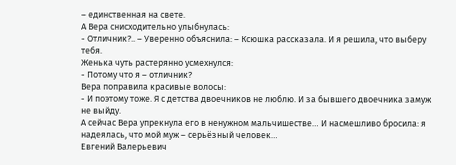– единственная на свете.
А Вера снисходительно улыбнулась:
- Отличник?.. – Уверенно объяснила: – Ксюшка рассказала. И я решила, что выберу тебя.
Женька чуть растерянно усмехнулся:
- Потому что я – отличник?
Вера поправила красивые волосы:
- И поэтому тоже. Я с детства двоечников не люблю. И за бывшего двоечника замуж не выйду.
А сейчас Вера упрекнула его в ненужном мальчишестве… И насмешливо бросила: я надеялась, что мой муж – серьёзный человек…
Евгений Валерьевич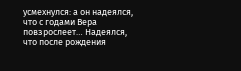усмехнулся: а он надеялся, что с годами Вера повзрослеет… Надеялся, что после рождения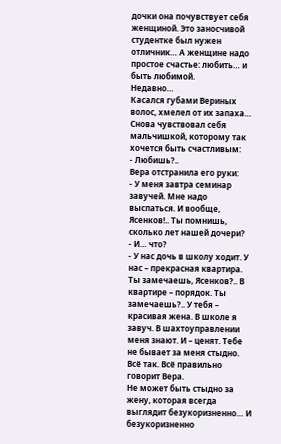дочки она почувствует себя женщиной. Это заносчивой студентке был нужен отличник… А женщине надо простое счастье: любить… и быть любимой.
Недавно…
Касался губами Вериных волос, хмелел от их запаха…
Снова чувствовал себя мальчишкой, которому так хочется быть счастливым:
- Любишь?..
Вера отстранила его руки:
- У меня завтра семинар завучей. Мне надо выспаться. И вообще, Ясенков!.. Ты помнишь, сколько лет нашей дочери?
- И… что?
- У нас дочь в школу ходит. У нас – прекрасная квартира. Ты замечаешь, Ясенков?.. В квартире – порядок. Ты замечаешь?.. У тебя – красивая жена. В школе я завуч. В шахтоуправлении меня знают. И – ценят. Тебе не бывает за меня стыдно.
Всё так. Всё правильно говорит Вера.
Не может быть стыдно за жену, которая всегда выглядит безукоризненно… И безукоризненно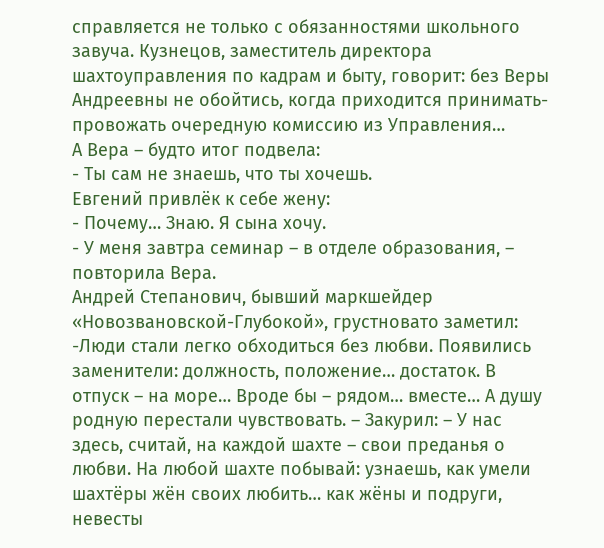справляется не только с обязанностями школьного завуча. Кузнецов, заместитель директора шахтоуправления по кадрам и быту, говорит: без Веры Андреевны не обойтись, когда приходится принимать-провожать очередную комиссию из Управления…
А Вера – будто итог подвела:
- Ты сам не знаешь, что ты хочешь.
Евгений привлёк к себе жену:
- Почему… Знаю. Я сына хочу.
- У меня завтра семинар – в отделе образования, – повторила Вера.
Андрей Степанович, бывший маркшейдер «Новозвановской-Глубокой», грустновато заметил:
-Люди стали легко обходиться без любви. Появились заменители: должность, положение… достаток. В отпуск – на море… Вроде бы – рядом… вместе… А душу родную перестали чувствовать. – Закурил: – У нас здесь, считай, на каждой шахте – свои преданья о любви. На любой шахте побывай: узнаешь, как умели шахтёры жён своих любить… как жёны и подруги, невесты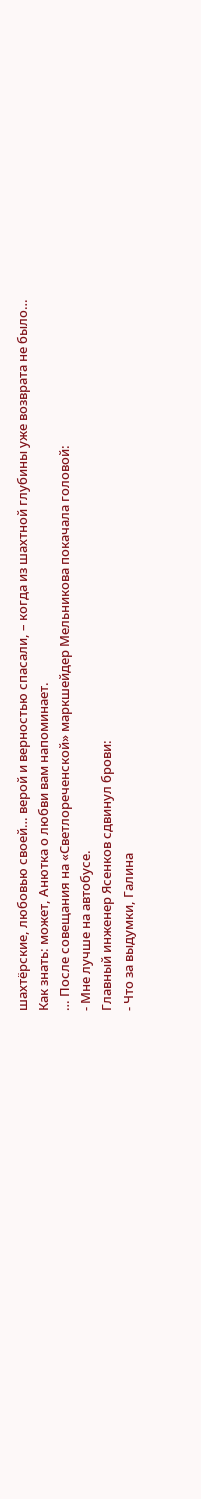шахтёрские, любовью своей… верой и верностью спасали, – когда из шахтной глубины уже возврата не было… Как знать: может, Анютка о любви вам напоминает.
… После совещания на «Светлореченской» маркшейдер Мельникова покачала головой:
- Мне лучше на автобусе.
Главный инженер Ясенков сдвинул брови:
- Что за выдумки, Галина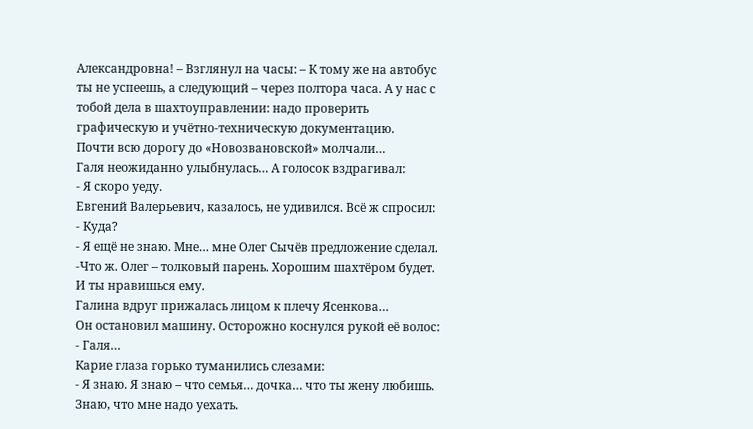Александровна! – Взглянул на часы: – К тому же на автобус ты не успеешь, а следующий – через полтора часа. А у нас с тобой дела в шахтоуправлении: надо проверить графическую и учётно-техническую документацию.
Почти всю дорогу до «Новозвановской» молчали…
Галя неожиданно улыбнулась… А голосок вздрагивал:
- Я скоро уеду.
Евгений Валерьевич, казалось, не удивился. Всё ж спросил:
- Куда?
- Я ещё не знаю. Мне… мне Олег Сычёв предложение сделал.
-Что ж. Олег – толковый парень. Хорошим шахтёром будет. И ты нравишься ему.
Галина вдруг прижалась лицом к плечу Ясенкова…
Он остановил машину. Осторожно коснулся рукой её волос:
- Галя…
Карие глаза горько туманились слезами:
- Я знаю. Я знаю – что семья… дочка… что ты жену любишь. Знаю, что мне надо уехать.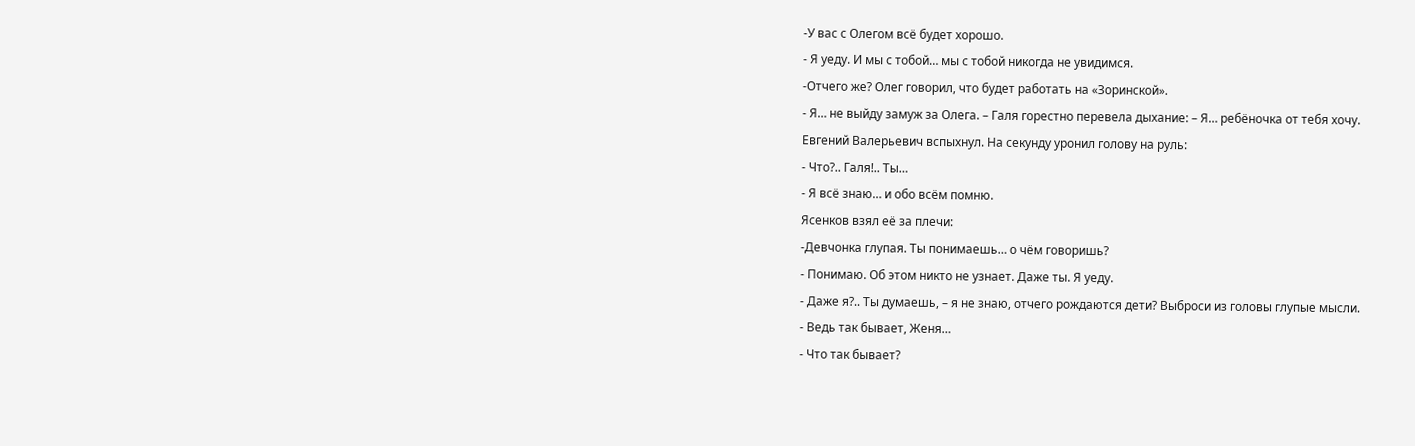-У вас с Олегом всё будет хорошо.
- Я уеду. И мы с тобой… мы с тобой никогда не увидимся.
-Отчего же? Олег говорил, что будет работать на «Зоринской».
- Я… не выйду замуж за Олега. – Галя горестно перевела дыхание: – Я… ребёночка от тебя хочу.
Евгений Валерьевич вспыхнул. На секунду уронил голову на руль:
- Что?.. Галя!.. Ты…
- Я всё знаю… и обо всём помню.
Ясенков взял её за плечи:
-Девчонка глупая. Ты понимаешь… о чём говоришь?
- Понимаю. Об этом никто не узнает. Даже ты. Я уеду.
- Даже я?.. Ты думаешь, – я не знаю, отчего рождаются дети? Выброси из головы глупые мысли.
- Ведь так бывает, Женя…
- Что так бывает?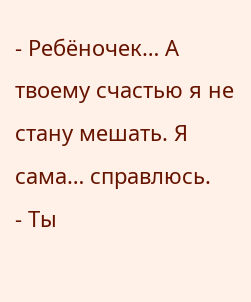- Ребёночек… А твоему счастью я не стану мешать. Я сама… справлюсь.
- Ты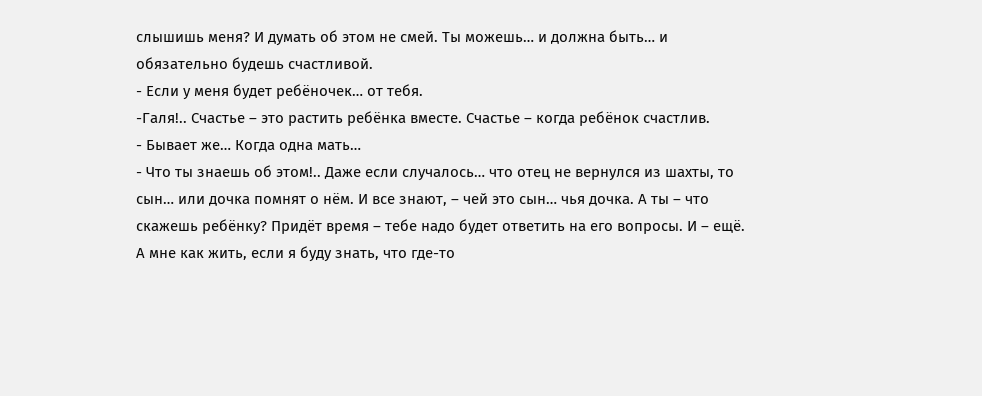слышишь меня? И думать об этом не смей. Ты можешь… и должна быть… и обязательно будешь счастливой.
- Если у меня будет ребёночек… от тебя.
-Галя!.. Счастье – это растить ребёнка вместе. Счастье – когда ребёнок счастлив.
- Бывает же… Когда одна мать…
- Что ты знаешь об этом!.. Даже если случалось… что отец не вернулся из шахты, то сын… или дочка помнят о нём. И все знают, – чей это сын… чья дочка. А ты – что скажешь ребёнку? Придёт время – тебе надо будет ответить на его вопросы. И – ещё. А мне как жить, если я буду знать, что где-то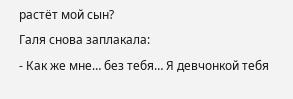растёт мой сын?
Галя снова заплакала:
- Как же мне… без тебя… Я девчонкой тебя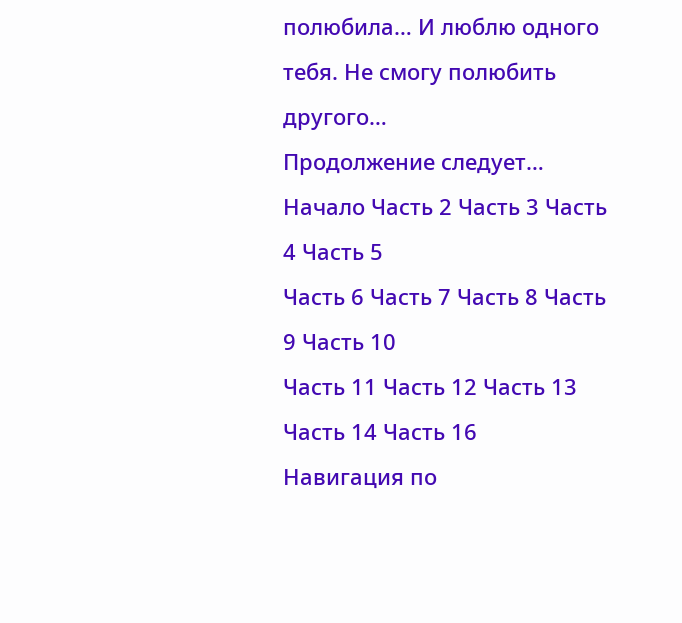полюбила… И люблю одного тебя. Не смогу полюбить другого…
Продолжение следует…
Начало Часть 2 Часть 3 Часть 4 Часть 5
Часть 6 Часть 7 Часть 8 Часть 9 Часть 10
Часть 11 Часть 12 Часть 13 Часть 14 Часть 16
Навигация по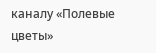каналу «Полевые цветы»